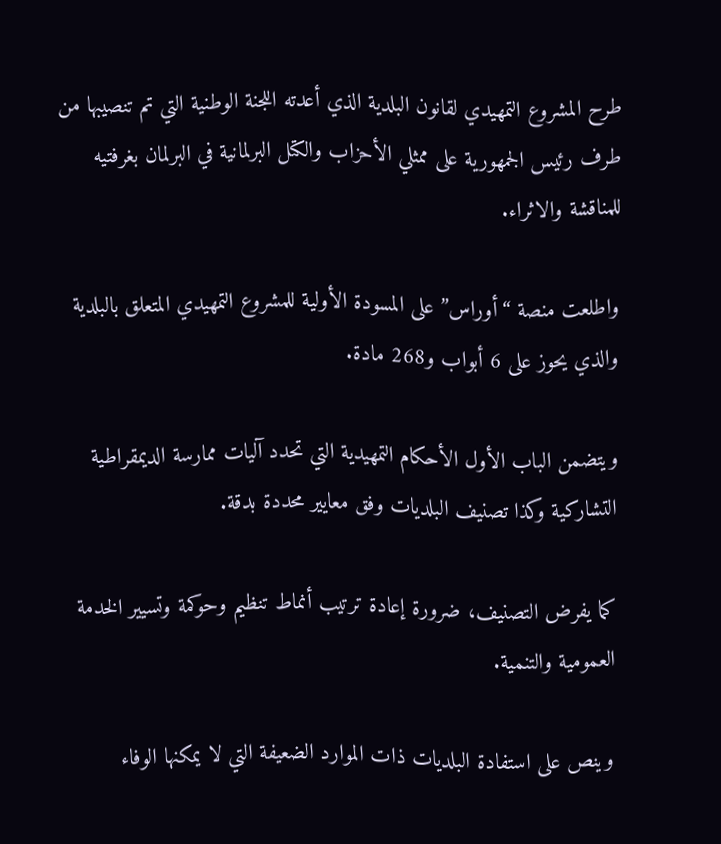طرح المشروع التمهيدي لقانون البلدية الذي أعدته اللجنة الوطنية التي تم تنصيبها من طرف رئيس الجمهورية على ممثلي الأحزاب والكتل البرلمانية في البرلمان بغرفتيه للمناقشة والاثراء.

واطلعت منصة “أوراس” على المسودة الأولية للمشروع التمهيدي المتعلق بالبلدية والذي يحوز على 6 أبواب و268 مادة.

ويتضمن الباب الأول الأحكام التمهيدية التي تحدد آليات ممارسة الديمقراطية التشاركية وكذا تصنيف البلديات وفق معايير محددة بدقة.

كما يفرض التصنيف، ضرورة إعادة ترتيب أنماط تنظيم وحوكمة وتسيير الخدمة العمومية والتنمية.

وينص على استفادة البلديات ذات الموارد الضعيفة التي لا يمكنها الوفاء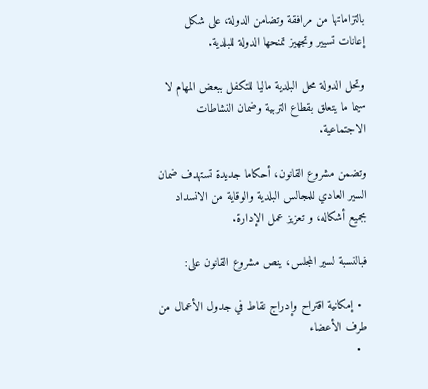بالتزاماتها من مرافقة وتضامن الدولة، على شكل إعانات تسيير وتجهيز تمنحها الدولة للبلدية.

وتحل الدولة محل البلدية ماليا للتكفل ببعض المهام لا سيما ما يتعلق بقطاع التربية وضمان النشاطات الاجتماعية.

وتضمن مشروع القانون، أحكاما جديدة تستهدف ضمان السير العادي للمجالس البلدية والوقاية من الانسداد بجميع أشكاله، و تعزيز عمل الإدارة.

فبالنسبة لسير المجلس، ينص مشروع القانون على:

  • إمكانية اقتراح وإدراج نقاط في جدول الأعمال من طرف الأعضاء
  •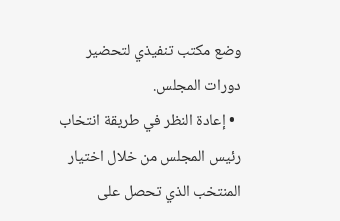وضع مكتب تنفيذي لتحضير دورات المجلس.
  • إعادة النظر في طريقة انتخاب رئيس المجلس من خلال اختيار المنتخب الذي تحصل على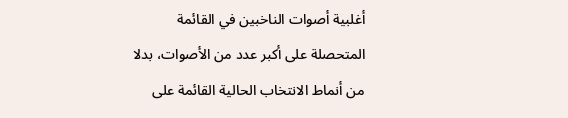أغلبية أصوات الناخبين في القائمة المتحصلة على أكبر عدد من الأصوات، بدلا من أنماط الانتخاب الحالية القائمة على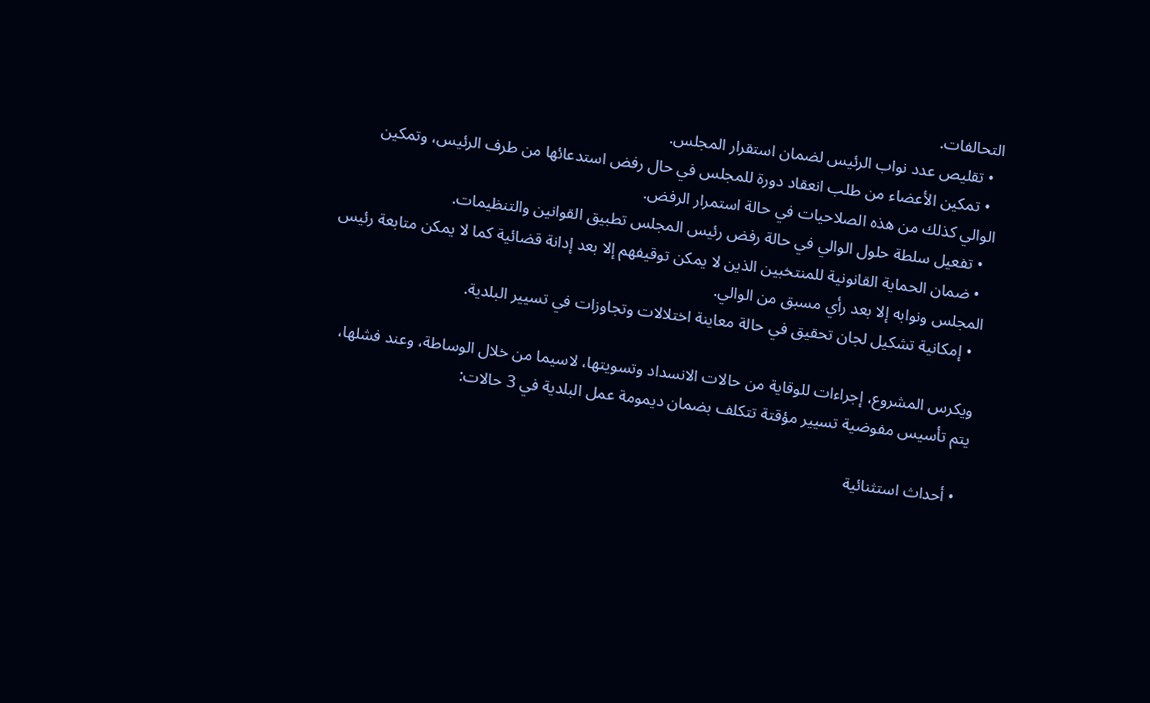التحالفات.
  • تقليص عدد نواب الرئيس لضمان استقرار المجلس.
  • تمكين الأعضاء من طلب انعقاد دورة للمجلس في حال رفض استدعائها من طرف الرئيس، وتمكين الوالي كذلك من هذه الصلاحيات في حالة استمرار الرفض.
  • تفعيل سلطة حلول الوالي في حالة رفض رئيس المجلس تطبيق القوانين والتنظيمات.
  • ضمان الحماية القانونية للمنتخبين الذين لا يمكن توقيفهم إلا بعد إدانة قضائية كما لا يمكن متابعة رئيس المجلس ونوابه إلا بعد رأي مسبق من الوالي.
  • إمكانية تشكيل لجان تحقيق في حالة معاينة اختلالات وتجاوزات في تسيير البلدية.

ويكرس المشروع، إجراءات للوقاية من حالات الانسداد وتسويتها، لاسيما من خلال الوساطة، وعند فشلها، يتم تأسيس مفوضية تسيير مؤقتة تتكلف بضمان ديمومة عمل البلدية في 3 حالات:

  • أحداث استثنائية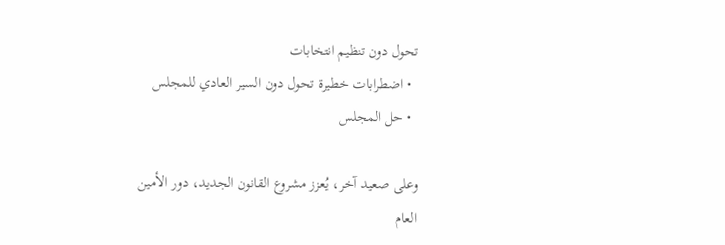تحول دون تنظيم انتخابات
  • اضطرابات خطيرة تحول دون السير العادي للمجلس
  • حل المجلس

وعلى صعيد آخر، يُعزز مشروع القانون الجديد، دور الأمين العام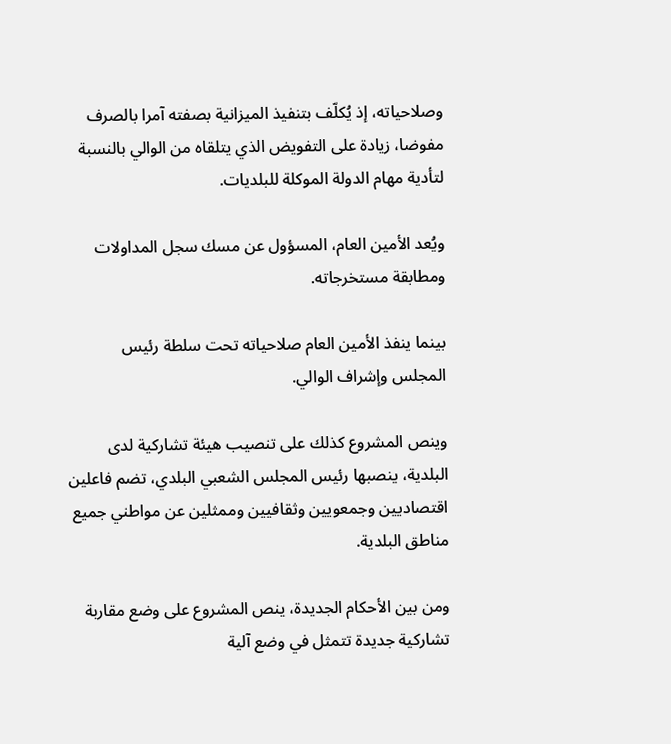وصلاحياته، إذ يُكلّف بتنفيذ الميزانية بصفته آمرا بالصرف مفوضا، زيادة على التفويض الذي يتلقاه من الوالي بالنسبة لتأدية مهام الدولة الموكلة للبلديات.

ويُعد الأمين العام، المسؤول عن مسك سجل المداولات ومطابقة مستخرجاته.

بينما ينفذ الأمين العام صلاحياته تحت سلطة رئيس المجلس وإشراف الوالي.

وينص المشروع كذلك على تنصيب هيئة تشاركية لدى البلدية، ينصبها رئيس المجلس الشعبي البلدي، تضم فاعلين اقتصاديين وجمعويين وثقافيين وممثلين عن مواطني جميع مناطق البلدية.

ومن بين الأحكام الجديدة، ينص المشروع على وضع مقاربة تشاركية جديدة تتمثل في وضع آلية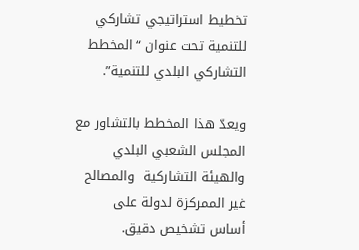تخطيط استراتيجي تشاركي للتنمية تحت عنوان “المخطط التشاركي البلدي للتنمية”.

ويعدّ هذا المخطط بالتشاور مع المجلس الشعبي البلدي والهيئة التشاركية  والمصالح غير الممركزة لدولة على أساس تشخيص دقيق.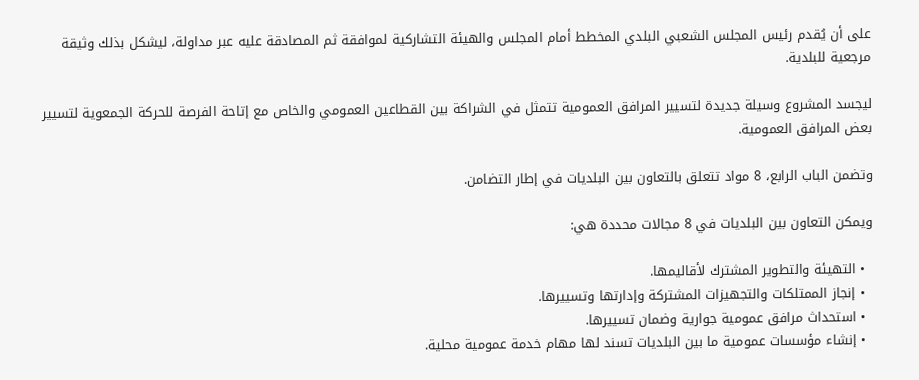على أن يُقدم رئيس المجلس الشعبي البلدي المخطط أمام المجلس والهيئة التشاركية لموافقة ثم المصادقة عليه عبر مداولة، ليشكل بذلك وثيقة مرجعية للبلدية.

ليجسد المشروع وسيلة جديدة لتسيير المرافق العمومية تتمثل في الشراكة بين القطاعين العمومي والخاص مع إتاحة الفرصة للحركة الجمعوية لتسيير بعض المرافق العمومية.

وتضمن الباب الرابع، 8 مواد تتعلق بالتعاون بين البلديات في إطار التضامن.

ويمكن التعاون بين البلديات في 8 مجالات محددة هي:

  • التهيئة والتطوير المشترك لأقاليمها.
  • إنجاز الممتلكات والتجهيزات المشتركة وإدارتها وتسييرها.
  • استحداث مرافق عمومية جوارية وضمان تسييرها.
  • إنشاء مؤسسات عمومية ما بين البلديات تسند لها مهام خدمة عمومية محلية.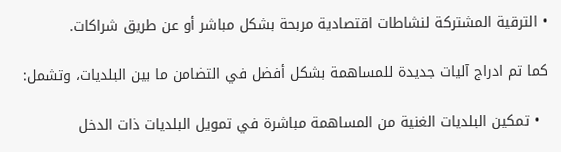• الترقية المشتركة لنشاطات اقتصادية مربحة بشكل مباشر أو عن طريق شراكات.

كما تم ادراج آليات جديدة للمساهمة بشكل أفضل في التضامن ما بين البلديات، وتشمل:

  • تمكين البلديات الغنية من المساهمة مباشرة في تمويل البلديات ذات الدخل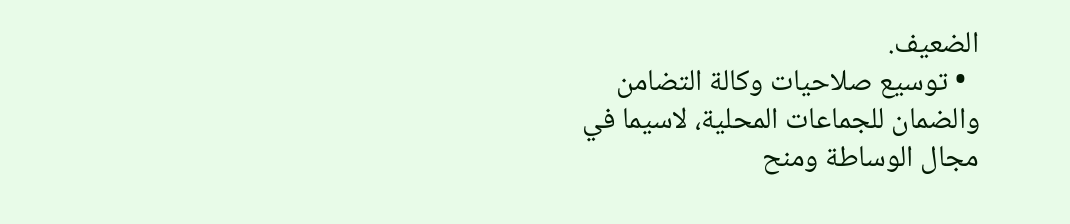الضعيف.
  • توسیع صلاحيات وكالة التضامن والضمان للجماعات المحلية، لاسيما في مجال الوساطة ومنح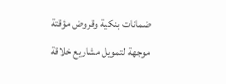ضمانات بنكية وقروض مؤقتة موجهة لتمويل مشاريع خلاقة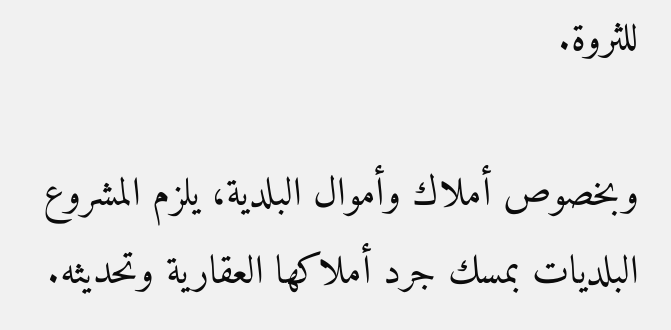للثروة.

وبخصوص أملاك وأموال البلدية، يلزم المشروع البلديات بمسك جرد أملاكها العقارية وتحديثه.